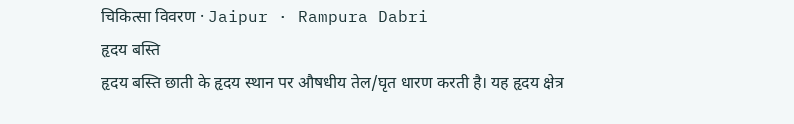चिकित्सा विवरण · Jaipur · Rampura Dabri
हृदय बस्ति
हृदय बस्ति छाती के हृदय स्थान पर औषधीय तेल/घृत धारण करती है। यह हृदय क्षेत्र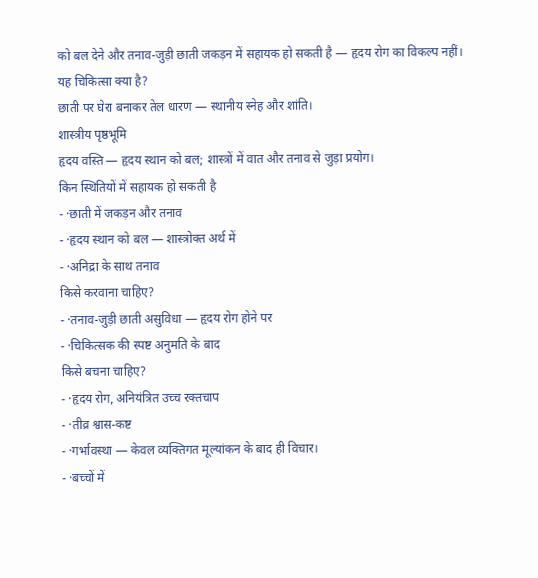को बल देने और तनाव-जुड़ी छाती जकड़न में सहायक हो सकती है — हृदय रोग का विकल्प नहीं।
यह चिकित्सा क्या है?
छाती पर घेरा बनाकर तेल धारण — स्थानीय स्नेह और शांति।
शास्त्रीय पृष्ठभूमि
हृदय वस्ति — हृदय स्थान को बल; शास्त्रों में वात और तनाव से जुड़ा प्रयोग।
किन स्थितियों में सहायक हो सकती है
- ·छाती में जकड़न और तनाव
- ·हृदय स्थान को बल — शास्त्रोक्त अर्थ में
- ·अनिद्रा के साथ तनाव
किसे करवाना चाहिए?
- ·तनाव-जुड़ी छाती असुविधा — हृदय रोग होने पर
- ·चिकित्सक की स्पष्ट अनुमति के बाद
किसे बचना चाहिए?
- ·हृदय रोग, अनियंत्रित उच्च रक्तचाप
- ·तीव्र श्वास-कष्ट
- ·गर्भावस्था — केवल व्यक्तिगत मूल्यांकन के बाद ही विचार।
- ·बच्चों में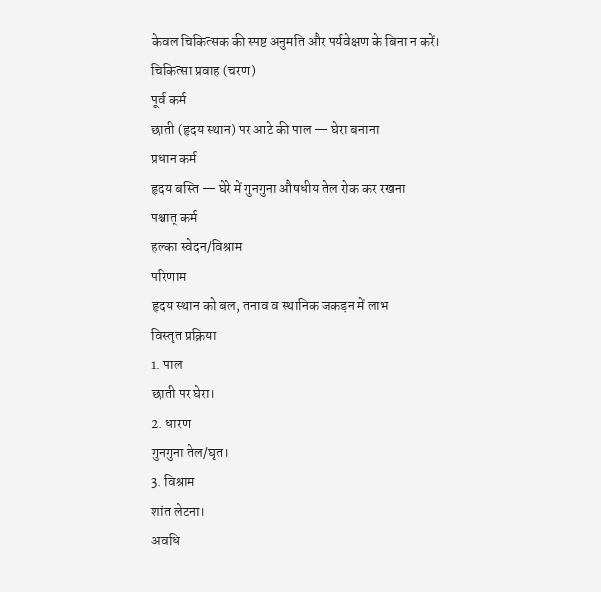केवल चिकित्सक की स्पष्ट अनुमति और पर्यवेक्षण के बिना न करें।
चिकित्सा प्रवाह (चरण)
पूर्व कर्म
छाती (हृदय स्थान) पर आटे की पाल — घेरा बनाना
प्रधान कर्म
हृदय बस्ति — घेरे में गुनगुना औषधीय तेल रोक कर रखना
पश्चात् कर्म
हल्का स्वेदन/विश्राम
परिणाम
हृदय स्थान को बल, तनाव व स्थानिक जकड़न में लाभ
विस्तृत प्रक्रिया
1. पाल
छाती पर घेरा।
2. धारण
गुनगुना तेल/घृत।
3. विश्राम
शांत लेटना।
अवधि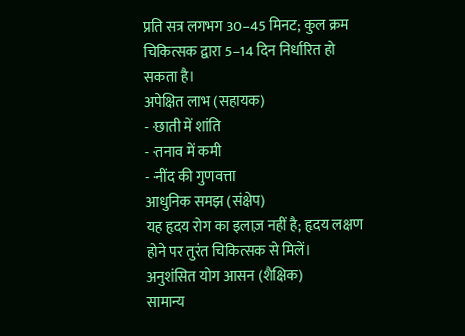प्रति सत्र लगभग 30–45 मिनट; कुल क्रम चिकित्सक द्वारा 5–14 दिन निर्धारित हो सकता है।
अपेक्षित लाभ (सहायक)
- ·छाती में शांति
- ·तनाव में कमी
- ·नींद की गुणवत्ता
आधुनिक समझ (संक्षेप)
यह हृदय रोग का इलाज़ नहीं है; हृदय लक्षण होने पर तुरंत चिकित्सक से मिलें।
अनुशंसित योग आसन (शैक्षिक)
सामान्य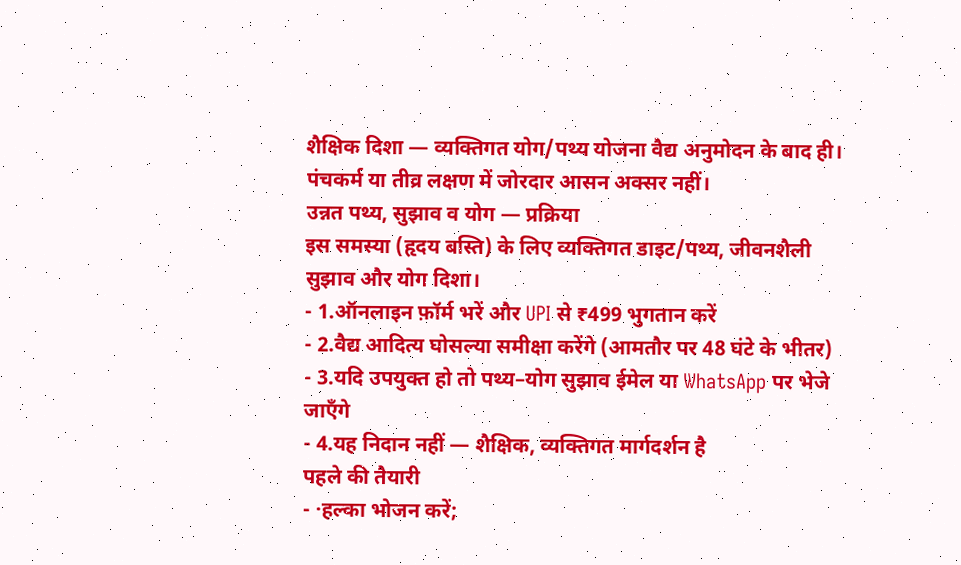शैक्षिक दिशा — व्यक्तिगत योग/पथ्य योजना वैद्य अनुमोदन के बाद ही। पंचकर्म या तीव्र लक्षण में जोरदार आसन अक्सर नहीं।
उन्नत पथ्य, सुझाव व योग — प्रक्रिया
इस समस्या (हृदय बस्ति) के लिए व्यक्तिगत डाइट/पथ्य, जीवनशैली सुझाव और योग दिशा।
- 1.ऑनलाइन फ़ॉर्म भरें और UPI से ₹499 भुगतान करें
- 2.वैद्य आदित्य घोसल्या समीक्षा करेंगे (आमतौर पर 48 घंटे के भीतर)
- 3.यदि उपयुक्त हो तो पथ्य–योग सुझाव ईमेल या WhatsApp पर भेजे जाएँगे
- 4.यह निदान नहीं — शैक्षिक, व्यक्तिगत मार्गदर्शन है
पहले की तैयारी
- ·हल्का भोजन करें;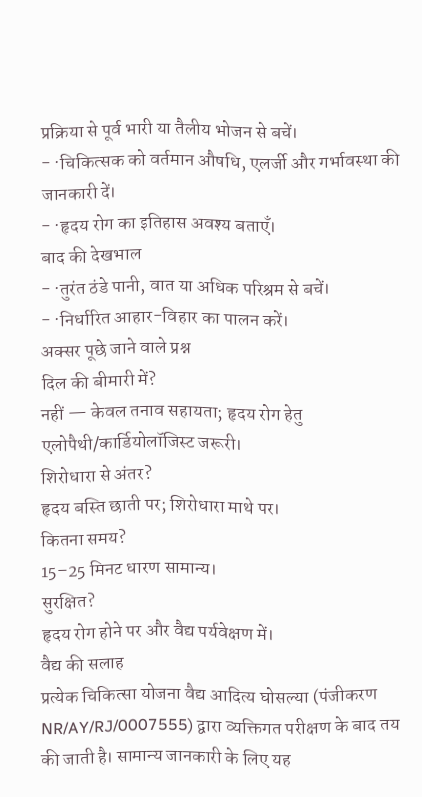प्रक्रिया से पूर्व भारी या तैलीय भोजन से बचें।
- ·चिकित्सक को वर्तमान औषधि, एलर्जी और गर्भावस्था की जानकारी दें।
- ·हृदय रोग का इतिहास अवश्य बताएँ।
बाद की देखभाल
- ·तुरंत ठंडे पानी, वात या अधिक परिश्रम से बचें।
- ·निर्धारित आहार-विहार का पालन करें।
अक्सर पूछे जाने वाले प्रश्न
दिल की बीमारी में?
नहीं — केवल तनाव सहायता; हृदय रोग हेतु एलोपैथी/कार्डियोलॉजिस्ट जरूरी।
शिरोधारा से अंतर?
हृदय बस्ति छाती पर; शिरोधारा माथे पर।
कितना समय?
15–25 मिनट धारण सामान्य।
सुरक्षित?
हृदय रोग होने पर और वैद्य पर्यवेक्षण में।
वैद्य की सलाह
प्रत्येक चिकित्सा योजना वैद्य आदित्य घोसल्या (पंजीकरण NR/AY/RJ/0007555) द्वारा व्यक्तिगत परीक्षण के बाद तय की जाती है। सामान्य जानकारी के लिए यह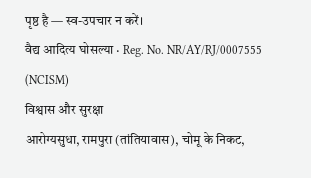पृष्ठ है — स्व-उपचार न करें।
वैद्य आदित्य घोसल्या · Reg. No. NR/AY/RJ/0007555 (NCISM)
विश्वास और सुरक्षा
आरोग्यसुधा, रामपुरा (तांतियावास), चोमू के निकट,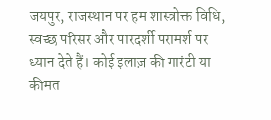जयपुर, राजस्थान पर हम शास्त्रोक्त विधि, स्वच्छ परिसर और पारदर्शी परामर्श पर ध्यान देते हैं। कोई इलाज़ की गारंटी या कीमत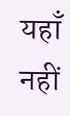यहाँ नहीं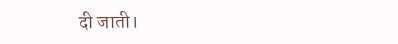दी जाती।